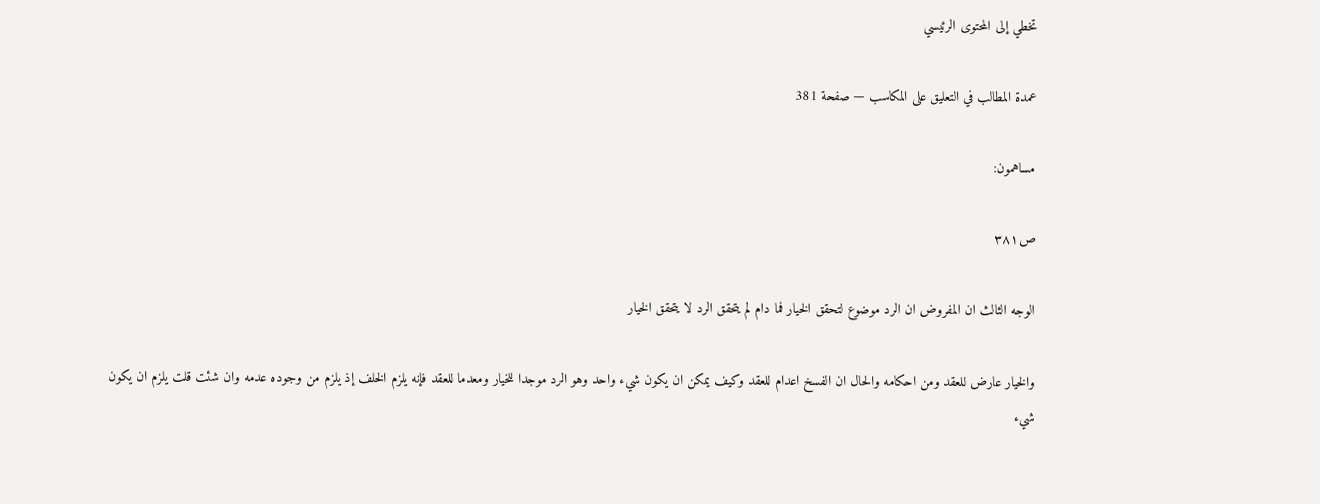تخطي إلى المحتوى الرئيسي

عمدة المطالب في التعليق على المكاسب — صفحة 381

مساهمون:

ص٣٨١

الوجه الثالث ان المفروض ان الرد موضوع لتحقق الخيار فما دام لم يتحقق الرد لا يتحقق الخيار

والخيار عارض للعقد ومن احكامه والحال ان الفسخ اعدام للعقد وكيف يمكن ان يكون شيء واحد وهو الرد موجدا للخيار ومعدما للعقد فإنه يلزم الخلف إذ يلزم من وجوده عدمه وان شئت قلت يلزم ان يكون شيء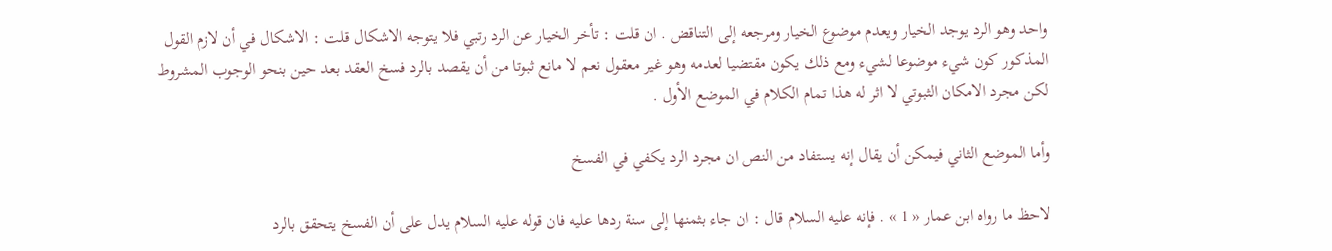واحد وهو الرد يوجد الخيار ويعدم موضوع الخيار ومرجعه إلى التناقض . ان قلت : تأخر الخيار عن الرد رتبي فلا يتوجه الاشكال قلت : الاشكال في أن لازم القول المذكور كون شيء موضوعا لشيء ومع ذلك يكون مقتضيا لعدمه وهو غير معقول نعم لا مانع ثبوتا من أن يقصد بالرد فسخ العقد بعد حين بنحو الوجوب المشروط لكن مجرد الامكان الثبوتي لا اثر له هذا تمام الكلام في الموضع الأول .

وأما الموضع الثاني فيمكن أن يقال إنه يستفاد من النص ان مجرد الرد يكفي في الفسخ

لاحظ ما رواه ابن عمار « 1 » . فإنه عليه السلام قال : ان جاء بثمنها إلى سنة ردها عليه فان قوله عليه السلام يدل على أن الفسخ يتحقق بالرد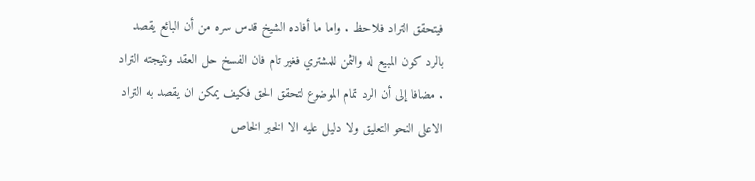فيتحقق التراد فلاحظ . واما ما أفاده الشيخ قدس سره من أن البائع يقصد بالرد كون المبيع له والثمن للمشتري فغير تام فان الفسخ حل العقد ونتيجته التراد . مضافا إلى أن الرد تمام الموضوع لتحقق الحق فكيف يمكن ان يقصد به التراد الاعلى النحو التعليق ولا دليل عليه الا الخبر الخاص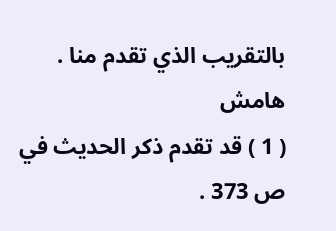بالتقريب الذي تقدم منا .
هامش
( 1 ) قد تقدم ذكر الحديث في ص 373 .